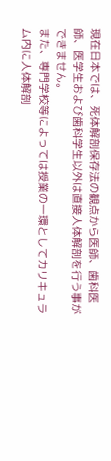現在日本では、死体解剖保存法の観点から医師、歯科医師、医学生および歯科学生以外は直接人体解剖を行う事ができません。
また、専門学校等によっては授業の一環としてカリキュラム内に人体解剖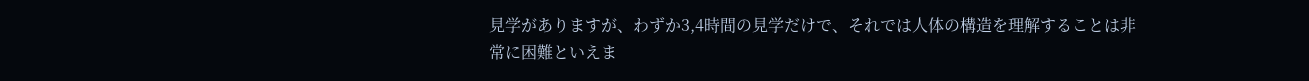見学がありますが、わずか3,4時間の見学だけで、それでは人体の構造を理解することは非常に困難といえま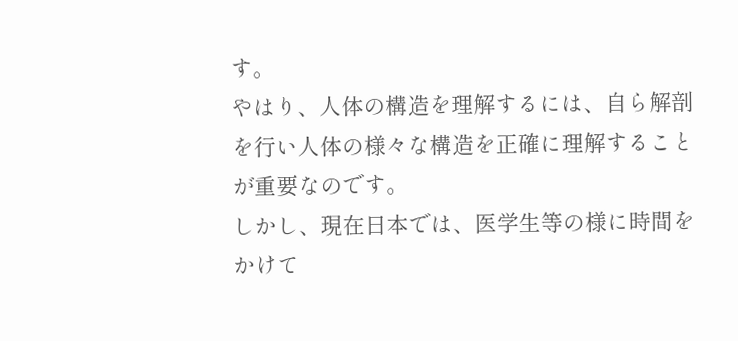す。
やはり、人体の構造を理解するには、自ら解剖を行い人体の様々な構造を正確に理解することが重要なのです。
しかし、現在日本では、医学生等の様に時間をかけて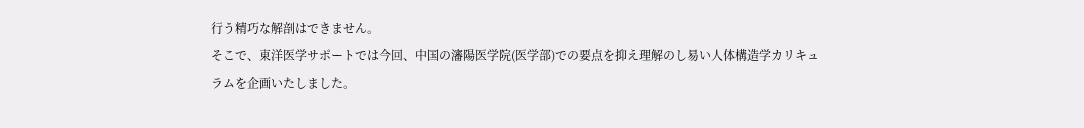行う精巧な解剖はできません。
そこで、東洋医学サポートでは今回、中国の瀋陽医学院(医学部)での要点を抑え理解のし易い人体構造学カリキュラムを企画いたしました。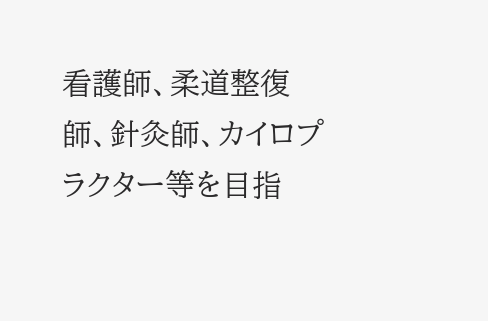看護師、柔道整復師、針灸師、カイロプラクター等を目指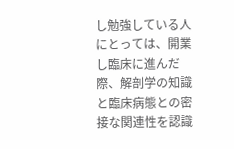し勉強している人にとっては、開業し臨床に進んだ際、解剖学の知識と臨床病態との密接な関連性を認識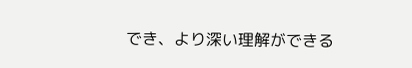でき、より深い理解ができる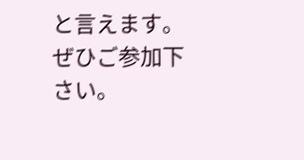と言えます。ぜひご参加下さい。